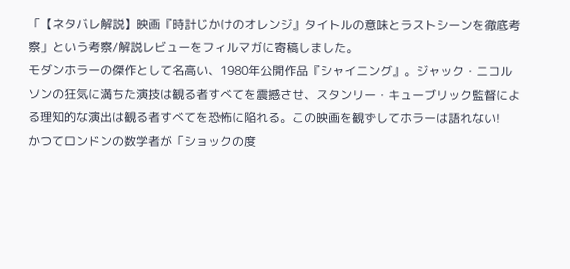「【ネタバレ解説】映画『時計じかけのオレンジ』タイトルの意味とラストシーンを徹底考察」という考察/解説レビューをフィルマガに寄稿しました。
モダンホラーの傑作として名高い、1980年公開作品『シャイニング』。ジャック・ニコルソンの狂気に満ちた演技は観る者すべてを震撼させ、スタンリー・キューブリック監督による理知的な演出は観る者すべてを恐怖に陥れる。この映画を観ずしてホラーは語れない!
かつてロンドンの数学者が「ショックの度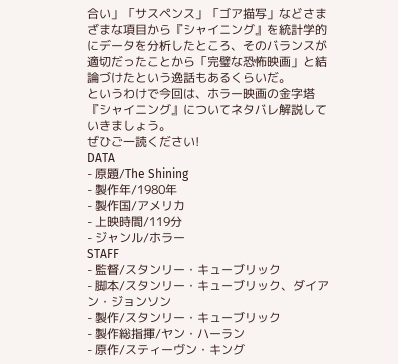合い」「サスペンス」「ゴア描写」などさまざまな項目から『シャイニング』を統計学的にデータを分析したところ、そのバランスが適切だったことから「完璧な恐怖映画」と結論づけたという逸話もあるくらいだ。
というわけで今回は、ホラー映画の金字塔『シャイニング』についてネタバレ解説していきましょう。
ぜひご一読ください!
DATA
- 原題/The Shining
- 製作年/1980年
- 製作国/アメリカ
- 上映時間/119分
- ジャンル/ホラー
STAFF
- 監督/スタンリー・キューブリック
- 脚本/スタンリー・キューブリック、ダイアン・ジョンソン
- 製作/スタンリー・キューブリック
- 製作総指揮/ヤン・ハーラン
- 原作/スティーヴン・キング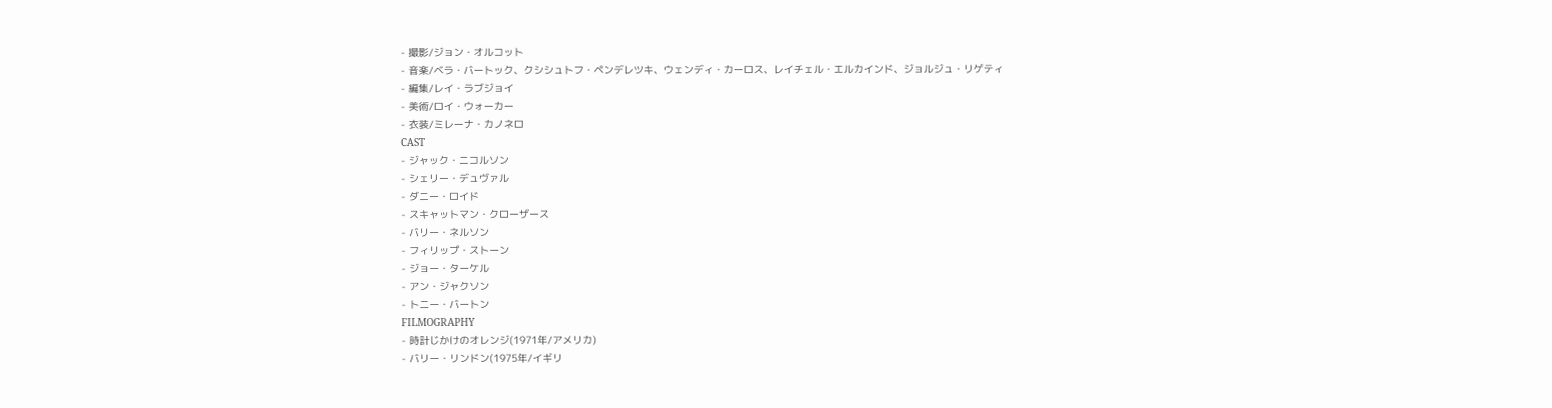- 撮影/ジョン・オルコット
- 音楽/ベラ・バートック、クシシュトフ・ペンデレツキ、ウェンディ・カーロス、レイチェル・エルカインド、ジョルジュ・リゲティ
- 編集/レイ・ラブジョイ
- 美術/ロイ・ウォーカー
- 衣装/ミレーナ・カノネロ
CAST
- ジャック・ニコルソン
- シェリー・デュヴァル
- ダニー・ロイド
- スキャットマン・クローザース
- バリー・ネルソン
- フィリップ・ストーン
- ジョー・ターケル
- アン・ジャクソン
- トニー・バートン
FILMOGRAPHY
- 時計じかけのオレンジ(1971年/アメリカ)
- バリー・リンドン(1975年/イギリ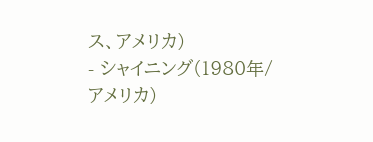ス、アメリカ)
- シャイニング(1980年/アメリカ)